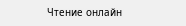Чтение онлайн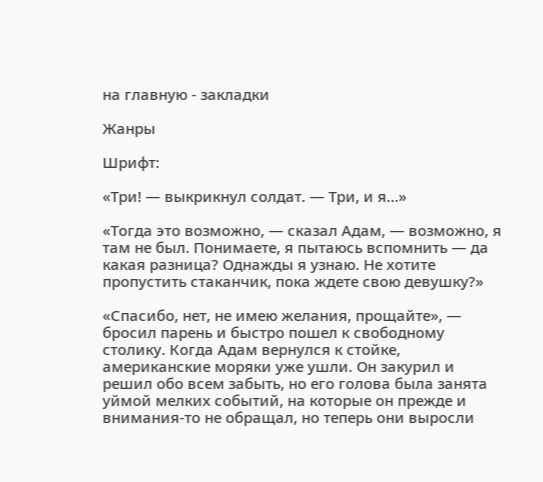на главную - закладки

Жанры

Шрифт:

«Три! — выкрикнул солдат. — Три, и я…»

«Тогда это возможно, — сказал Адам, — возможно, я там не был. Понимаете, я пытаюсь вспомнить — да какая разница? Однажды я узнаю. Не хотите пропустить стаканчик, пока ждете свою девушку?»

«Спасибо, нет, не имею желания, прощайте», — бросил парень и быстро пошел к свободному столику. Когда Адам вернулся к стойке, американские моряки уже ушли. Он закурил и решил обо всем забыть, но его голова была занята уймой мелких событий, на которые он прежде и внимания-то не обращал, но теперь они выросли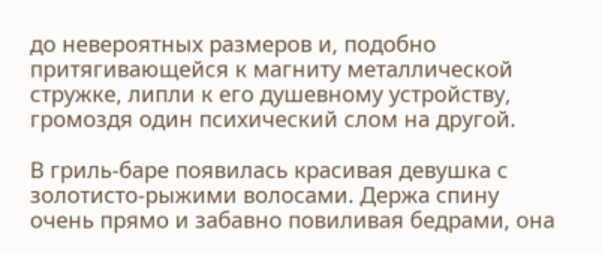до невероятных размеров и, подобно притягивающейся к магниту металлической стружке, липли к его душевному устройству, громоздя один психический слом на другой.

В гриль-баре появилась красивая девушка с золотисто-рыжими волосами. Держа спину очень прямо и забавно повиливая бедрами, она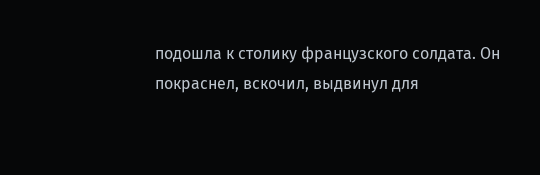подошла к столику французского солдата. Он покраснел, вскочил, выдвинул для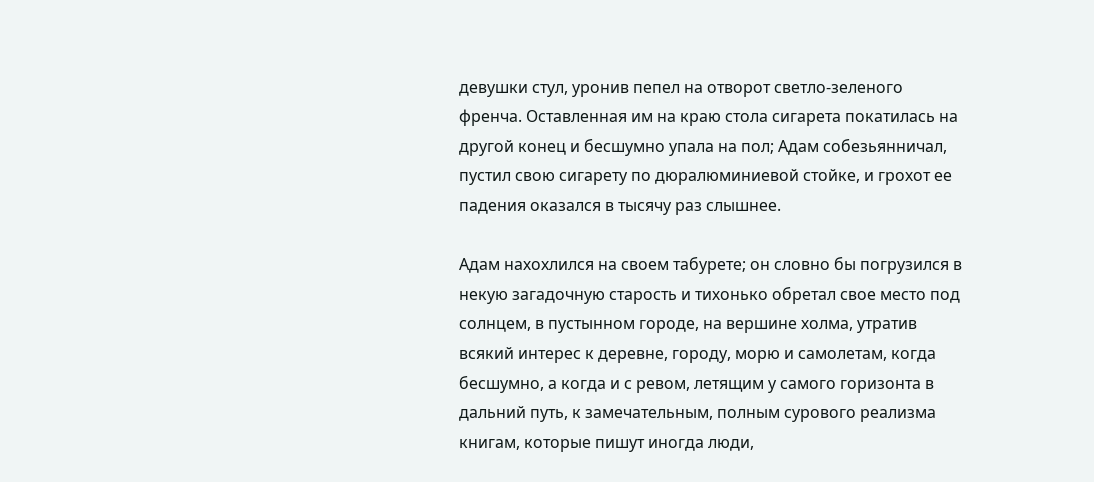девушки стул, уронив пепел на отворот светло-зеленого френча. Оставленная им на краю стола сигарета покатилась на другой конец и бесшумно упала на пол; Адам собезьянничал, пустил свою сигарету по дюралюминиевой стойке, и грохот ее падения оказался в тысячу раз слышнее.

Адам нахохлился на своем табурете; он словно бы погрузился в некую загадочную старость и тихонько обретал свое место под солнцем, в пустынном городе, на вершине холма, утратив всякий интерес к деревне, городу, морю и самолетам, когда бесшумно, а когда и с ревом, летящим у самого горизонта в дальний путь, к замечательным, полным сурового реализма книгам, которые пишут иногда люди,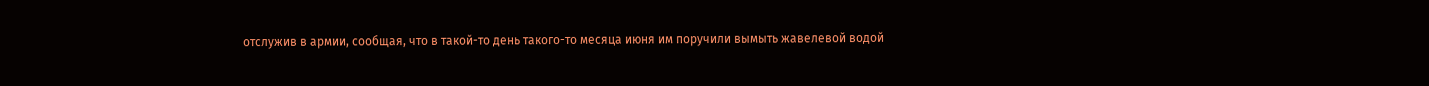отслужив в армии, сообщая, что в такой-то день такого-то месяца июня им поручили вымыть жавелевой водой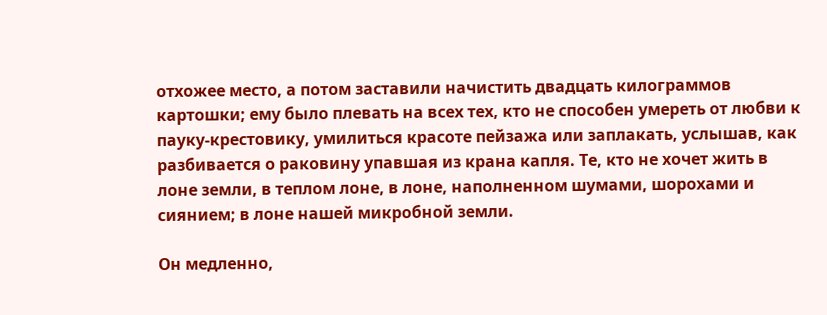отхожее место, а потом заставили начистить двадцать килограммов картошки; ему было плевать на всех тех, кто не способен умереть от любви к пауку-крестовику, умилиться красоте пейзажа или заплакать, услышав, как разбивается о раковину упавшая из крана капля. Те, кто не хочет жить в лоне земли, в теплом лоне, в лоне, наполненном шумами, шорохами и сиянием; в лоне нашей микробной земли.

Он медленно,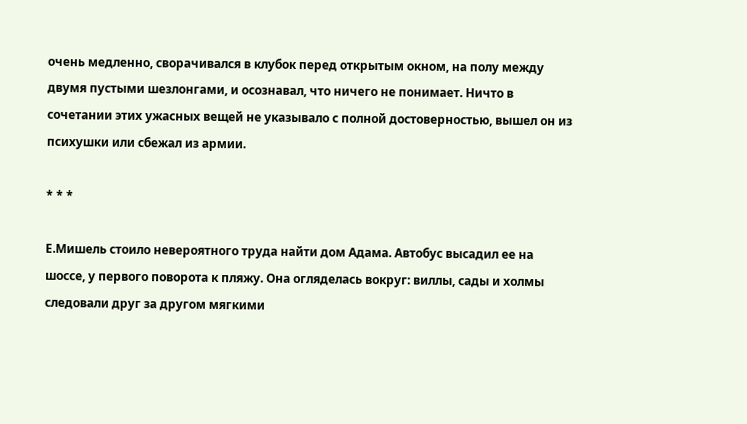очень медленно, сворачивался в клубок перед открытым окном, на полу между двумя пустыми шезлонгами, и осознавал, что ничего не понимает. Ничто в сочетании этих ужасных вещей не указывало с полной достоверностью, вышел он из психушки или сбежал из армии.

* * *

Е.Мишель стоило невероятного труда найти дом Адама. Автобус высадил ее на шоссе, у первого поворота к пляжу. Она огляделась вокруг: виллы, сады и холмы следовали друг за другом мягкими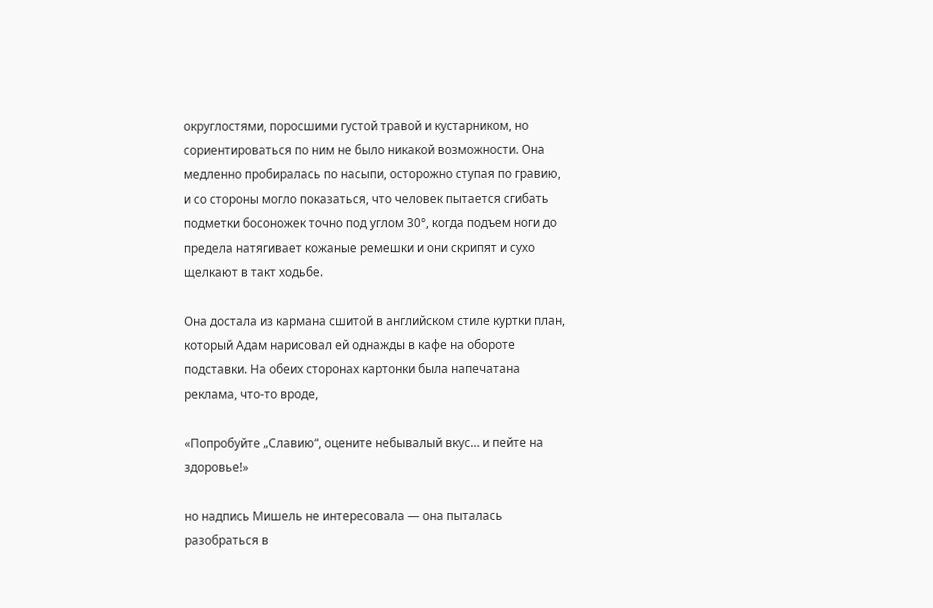округлостями, поросшими густой травой и кустарником, но сориентироваться по ним не было никакой возможности. Она медленно пробиралась по насыпи, осторожно ступая по гравию, и со стороны могло показаться, что человек пытается сгибать подметки босоножек точно под углом 30°, когда подъем ноги до предела натягивает кожаные ремешки и они скрипят и сухо щелкают в такт ходьбе.

Она достала из кармана сшитой в английском стиле куртки план, который Адам нарисовал ей однажды в кафе на обороте подставки. На обеих сторонах картонки была напечатана реклама, что-то вроде,

«Попробуйте „Славию“, оцените небывалый вкус… и пейте на здоровье!»

но надпись Мишель не интересовала — она пыталась разобраться в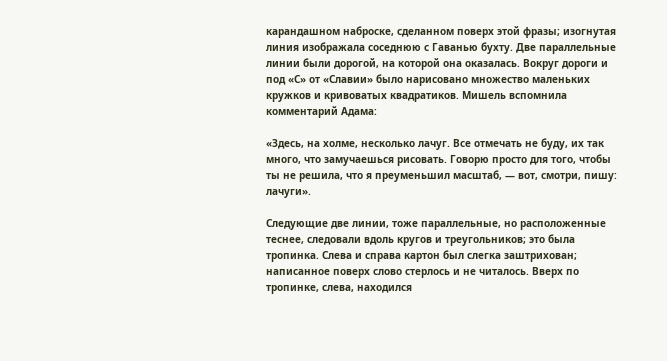карандашном наброске, сделанном поверх этой фразы; изогнутая линия изображала соседнюю с Гаванью бухту. Две параллельные линии были дорогой, на которой она оказалась. Вокруг дороги и под «С» от «Славии» было нарисовано множество маленьких кружков и кривоватых квадратиков. Мишель вспомнила комментарий Адама:

«Здесь, на холме, несколько лачуг. Все отмечать не буду, их так много, что замучаешься рисовать. Говорю просто для того, чтобы ты не решила, что я преуменьшил масштаб, — вот, смотри, пишу: лачуги».

Следующие две линии, тоже параллельные, но расположенные теснее, следовали вдоль кругов и треугольников; это была тропинка. Слева и справа картон был слегка заштрихован; написанное поверх слово стерлось и не читалось. Вверх по тропинке, слева, находился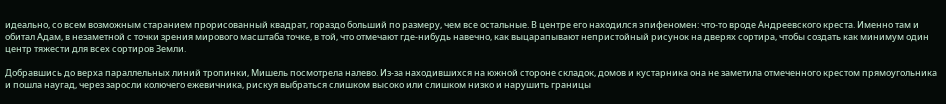идеально, со всем возможным старанием прорисованный квадрат, гораздо больший по размеру, чем все остальные. В центре его находился эпифеномен: что-то вроде Андреевского креста. Именно там и обитал Адам, в незаметной с точки зрения мирового масштаба точке, в той, что отмечают где-нибудь навечно, как выцарапывают непристойный рисунок на дверях сортира, чтобы создать как минимум один центр тяжести для всех сортиров Земли.

Добравшись до верха параллельных линий тропинки, Мишель посмотрела налево. Из-за находившихся на южной стороне складок, домов и кустарника она не заметила отмеченного крестом прямоугольника и пошла наугад, через заросли колючего ежевичника, рискуя выбраться слишком высоко или слишком низко и нарушить границы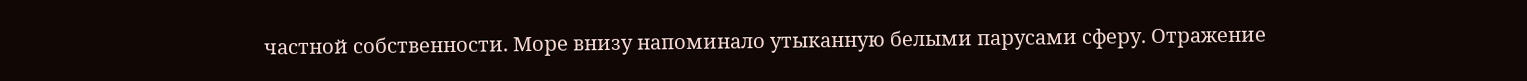частной собственности. Море внизу напоминало утыканную белыми парусами сферу. Отражение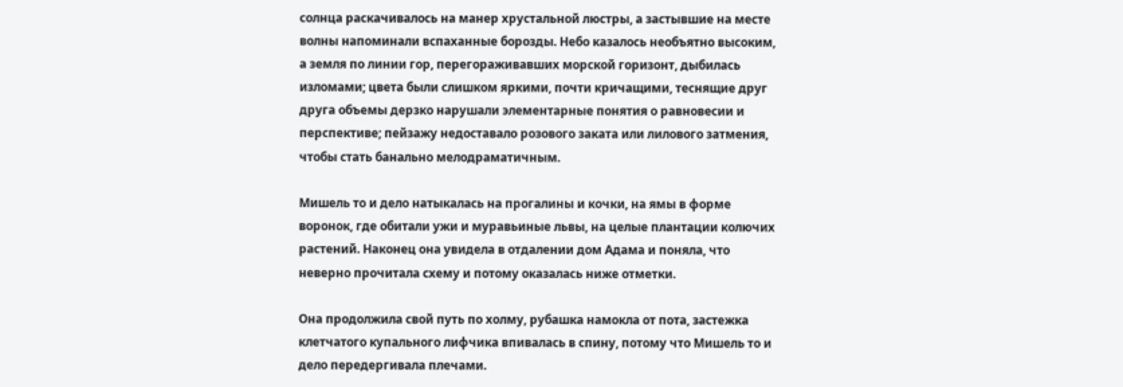солнца раскачивалось на манер хрустальной люстры, а застывшие на месте волны напоминали вспаханные борозды. Небо казалось необъятно высоким, а земля по линии гор, перегораживавших морской горизонт, дыбилась изломами; цвета были слишком яркими, почти кричащими, теснящие друг друга объемы дерзко нарушали элементарные понятия о равновесии и перспективе; пейзажу недоставало розового заката или лилового затмения, чтобы стать банально мелодраматичным.

Мишель то и дело натыкалась на прогалины и кочки, на ямы в форме воронок, где обитали ужи и муравьиные львы, на целые плантации колючих растений. Наконец она увидела в отдалении дом Адама и поняла, что неверно прочитала схему и потому оказалась ниже отметки.

Она продолжила свой путь по холму, рубашка намокла от пота, застежка клетчатого купального лифчика впивалась в спину, потому что Мишель то и дело передергивала плечами.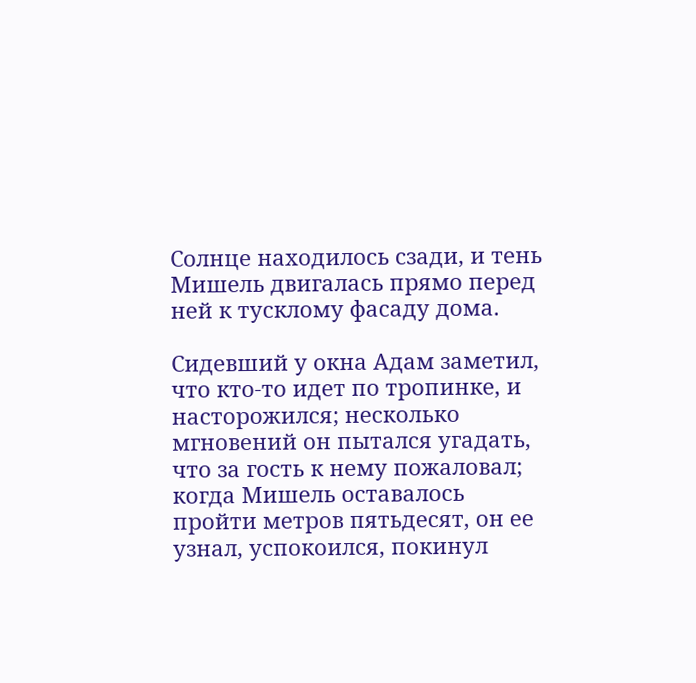Солнце находилось сзади, и тень Мишель двигалась прямо перед ней к тусклому фасаду дома.

Сидевший у окна Адам заметил, что кто-то идет по тропинке, и насторожился; несколько мгновений он пытался угадать, что за гость к нему пожаловал; когда Мишель оставалось пройти метров пятьдесят, он ее узнал, успокоился, покинул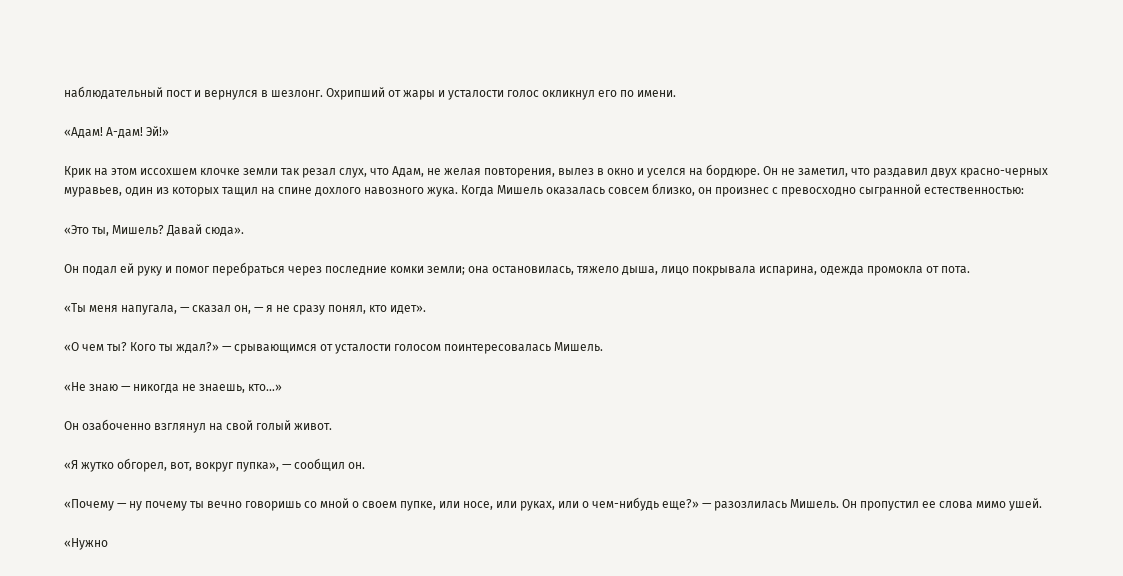наблюдательный пост и вернулся в шезлонг. Охрипший от жары и усталости голос окликнул его по имени.

«Адам! А-дам! Эй!»

Крик на этом иссохшем клочке земли так резал слух, что Адам, не желая повторения, вылез в окно и уселся на бордюре. Он не заметил, что раздавил двух красно-черных муравьев, один из которых тащил на спине дохлого навозного жука. Когда Мишель оказалась совсем близко, он произнес с превосходно сыгранной естественностью:

«Это ты, Мишель? Давай сюда».

Он подал ей руку и помог перебраться через последние комки земли; она остановилась, тяжело дыша, лицо покрывала испарина, одежда промокла от пота.

«Ты меня напугала, — сказал он, — я не сразу понял, кто идет».

«О чем ты? Кого ты ждал?» — срывающимся от усталости голосом поинтересовалась Мишель.

«Не знаю — никогда не знаешь, кто…»

Он озабоченно взглянул на свой голый живот.

«Я жутко обгорел, вот, вокруг пупка», — сообщил он.

«Почему — ну почему ты вечно говоришь со мной о своем пупке, или носе, или руках, или о чем-нибудь еще?» — разозлилась Мишель. Он пропустил ее слова мимо ушей.

«Нужно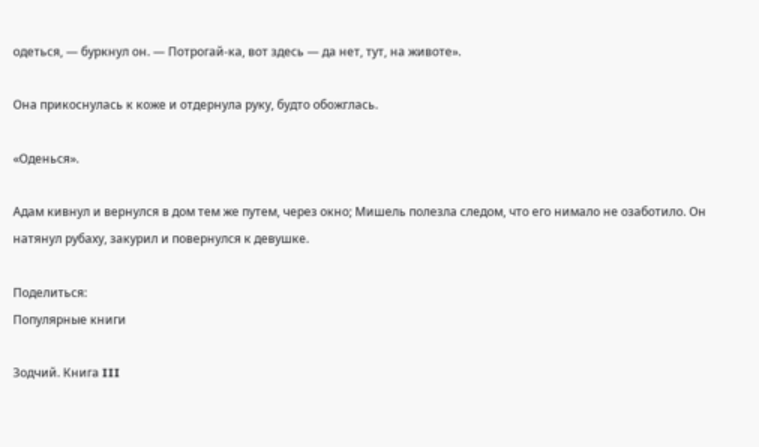одеться, — буркнул он. — Потрогай-ка, вот здесь — да нет, тут, на животе».

Она прикоснулась к коже и отдернула руку, будто обожглась.

«Оденься».

Адам кивнул и вернулся в дом тем же путем, через окно; Мишель полезла следом, что его нимало не озаботило. Он натянул рубаху, закурил и повернулся к девушке.

Поделиться:
Популярные книги

Зодчий. Книга III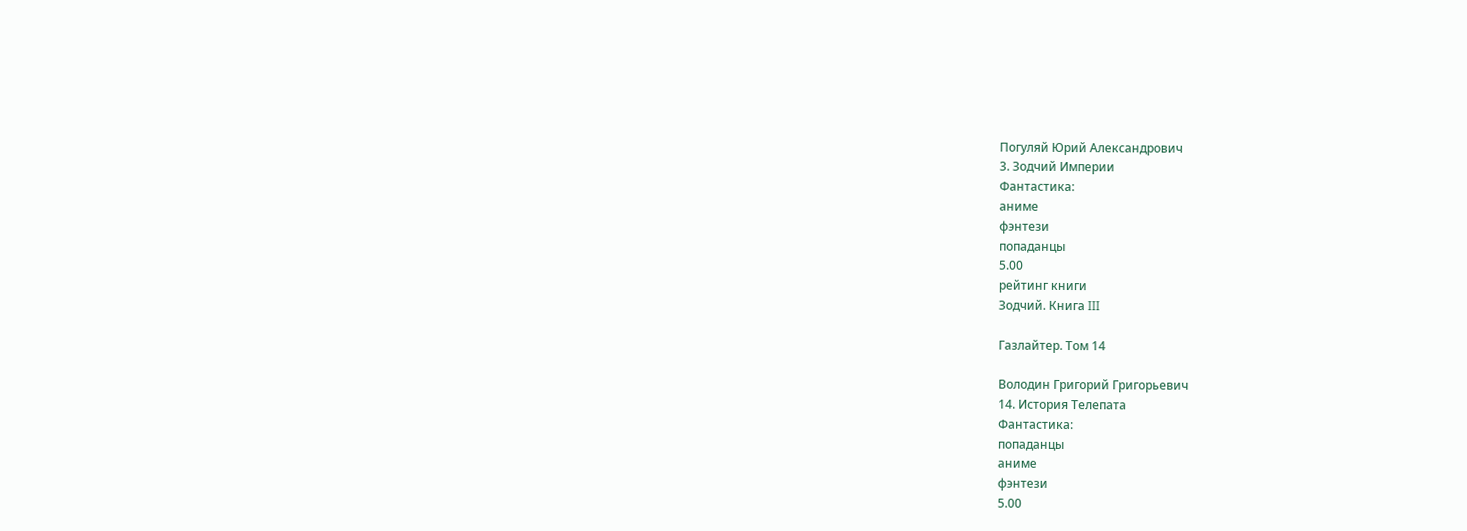Погуляй Юрий Александрович
3. Зодчий Империи
Фантастика:
аниме
фэнтези
попаданцы
5.00
рейтинг книги
Зодчий. Книга III

Газлайтер. Том 14

Володин Григорий Григорьевич
14. История Телепата
Фантастика:
попаданцы
аниме
фэнтези
5.00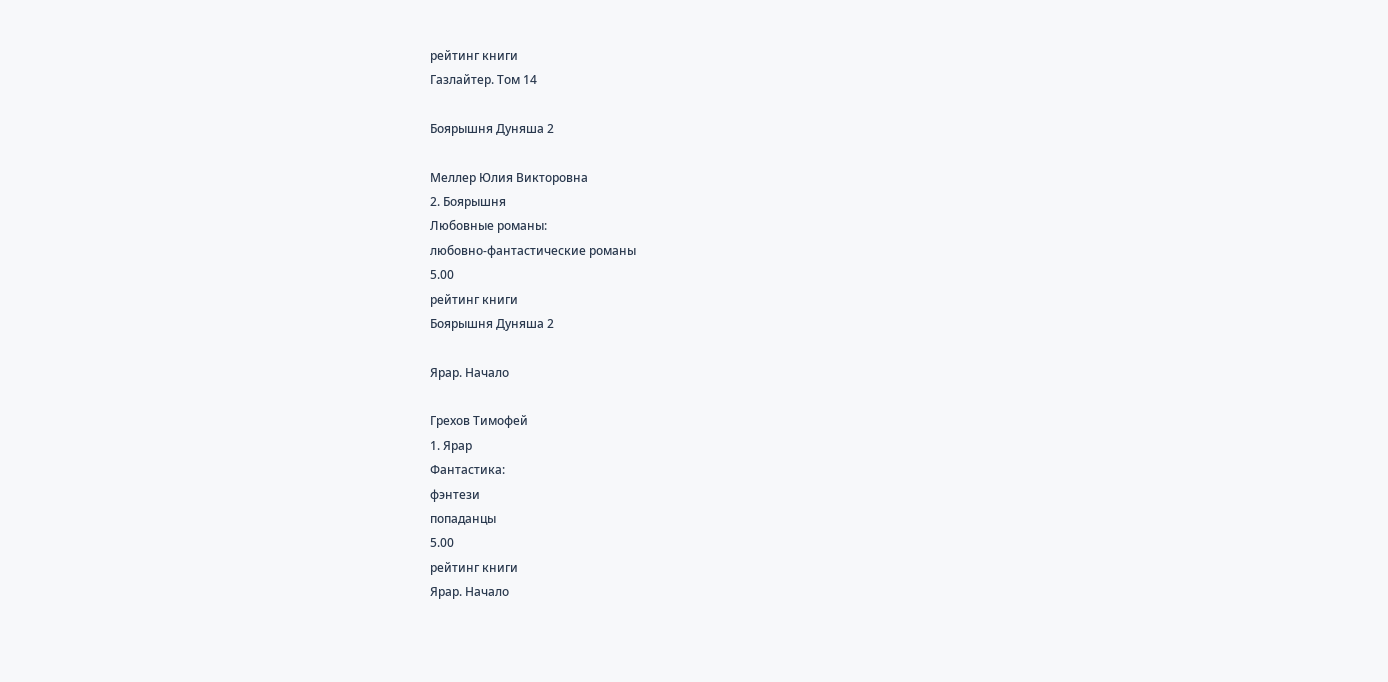рейтинг книги
Газлайтер. Том 14

Боярышня Дуняша 2

Меллер Юлия Викторовна
2. Боярышня
Любовные романы:
любовно-фантастические романы
5.00
рейтинг книги
Боярышня Дуняша 2

Ярар. Начало

Грехов Тимофей
1. Ярар
Фантастика:
фэнтези
попаданцы
5.00
рейтинг книги
Ярар. Начало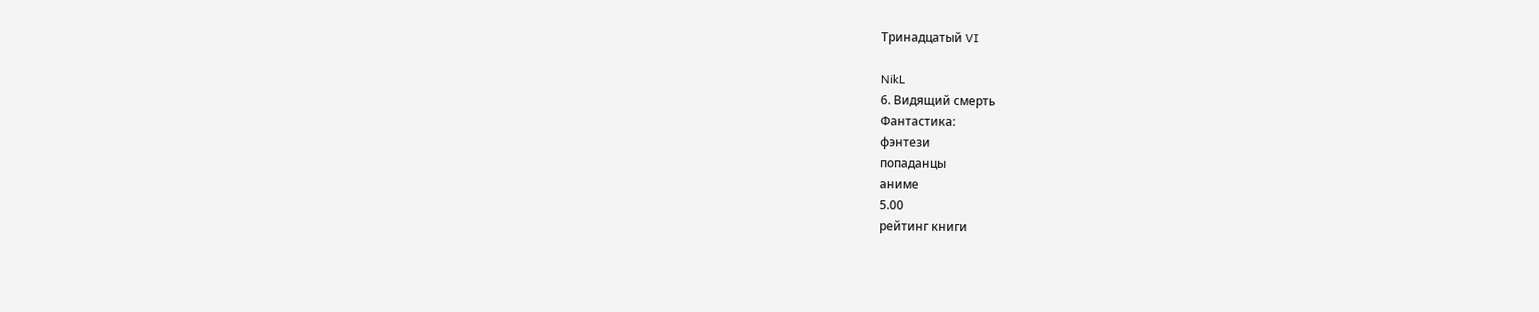Тринадцатый VI

NikL
6. Видящий смерть
Фантастика:
фэнтези
попаданцы
аниме
5.00
рейтинг книги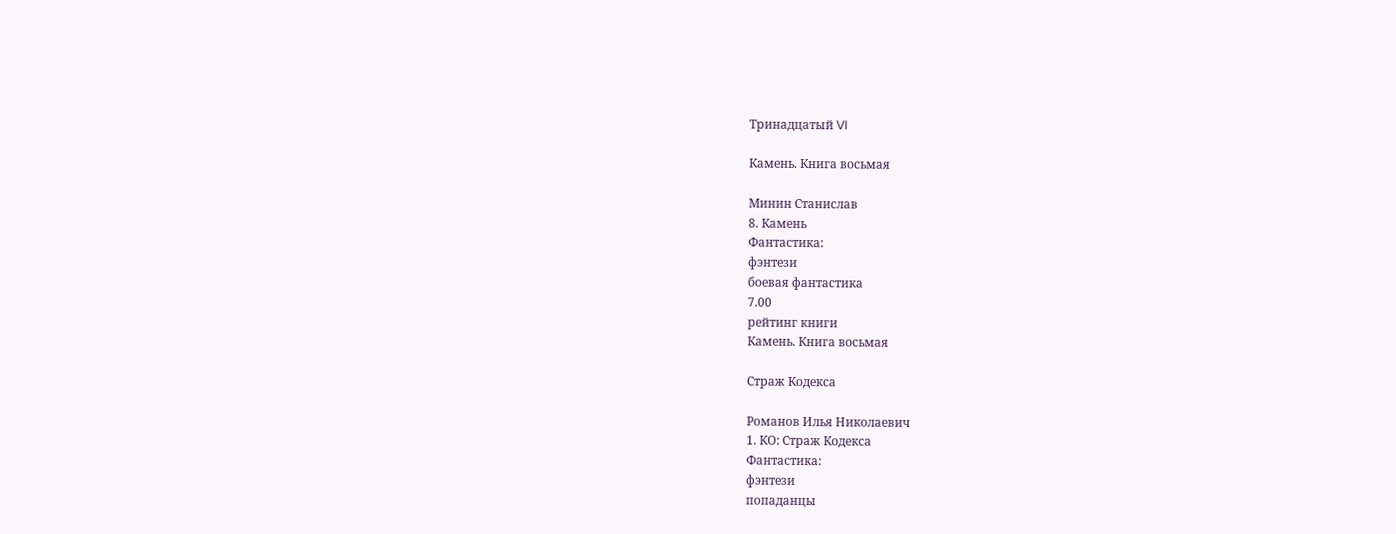Тринадцатый VI

Камень. Книга восьмая

Минин Станислав
8. Камень
Фантастика:
фэнтези
боевая фантастика
7.00
рейтинг книги
Камень. Книга восьмая

Страж Кодекса

Романов Илья Николаевич
1. КО: Страж Кодекса
Фантастика:
фэнтези
попаданцы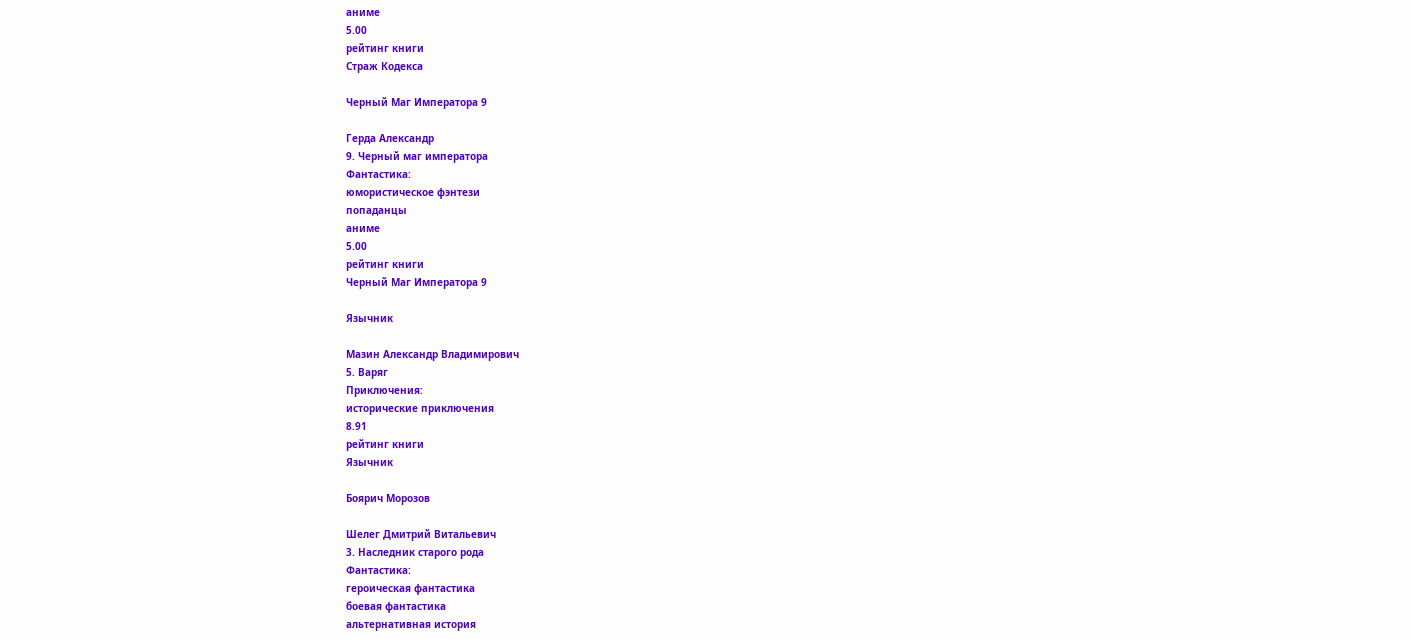аниме
5.00
рейтинг книги
Страж Кодекса

Черный Маг Императора 9

Герда Александр
9. Черный маг императора
Фантастика:
юмористическое фэнтези
попаданцы
аниме
5.00
рейтинг книги
Черный Маг Императора 9

Язычник

Мазин Александр Владимирович
5. Варяг
Приключения:
исторические приключения
8.91
рейтинг книги
Язычник

Боярич Морозов

Шелег Дмитрий Витальевич
3. Наследник старого рода
Фантастика:
героическая фантастика
боевая фантастика
альтернативная история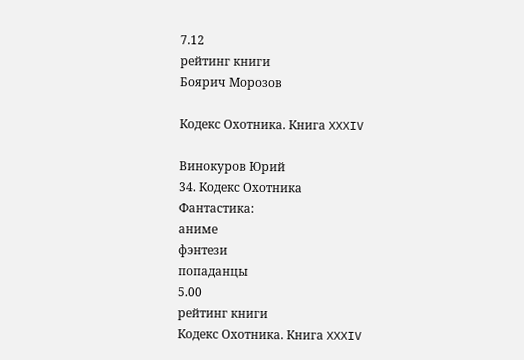7.12
рейтинг книги
Боярич Морозов

Кодекс Охотника. Книга XXXIV

Винокуров Юрий
34. Кодекс Охотника
Фантастика:
аниме
фэнтези
попаданцы
5.00
рейтинг книги
Кодекс Охотника. Книга XXXIV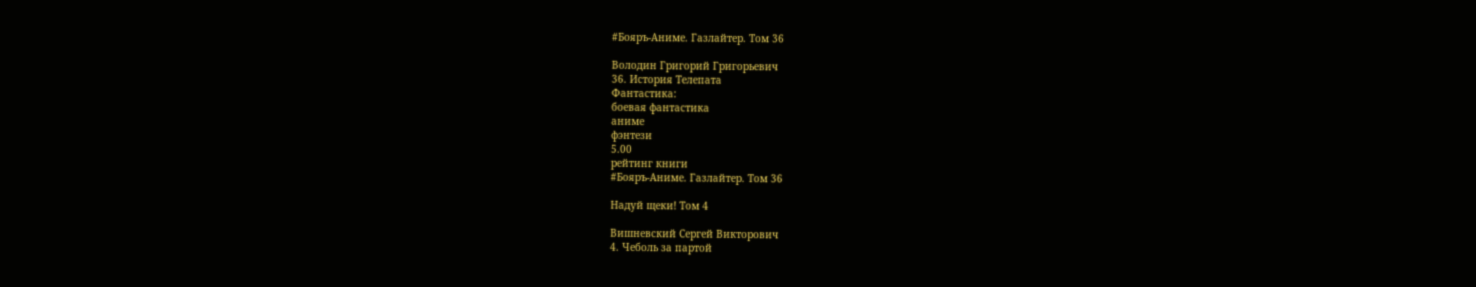#Бояръ-Аниме. Газлайтер. Том 36

Володин Григорий Григорьевич
36. История Телепата
Фантастика:
боевая фантастика
аниме
фэнтези
5.00
рейтинг книги
#Бояръ-Аниме. Газлайтер. Том 36

Надуй щеки! Том 4

Вишневский Сергей Викторович
4. Чеболь за партой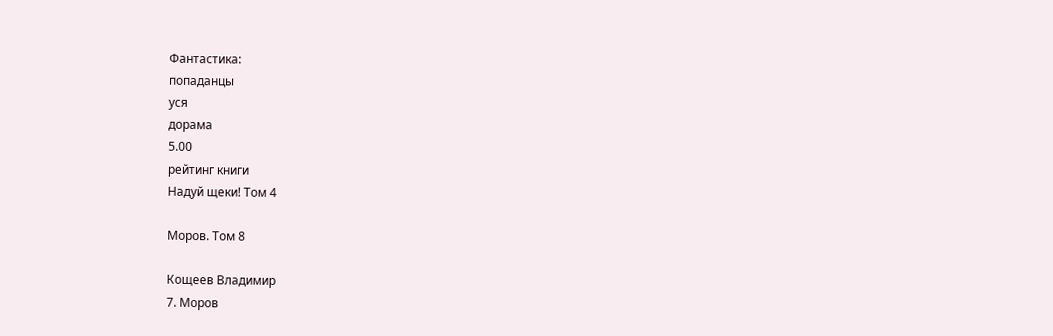Фантастика:
попаданцы
уся
дорама
5.00
рейтинг книги
Надуй щеки! Том 4

Моров. Том 8

Кощеев Владимир
7. Моров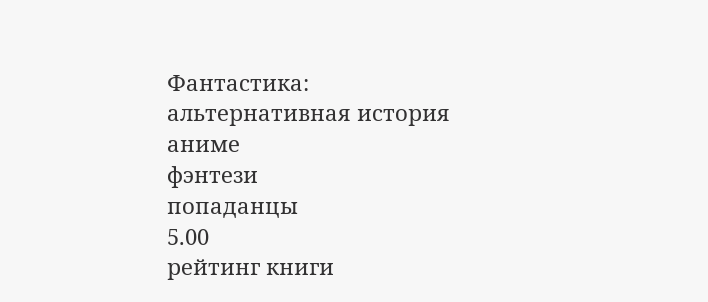Фантастика:
альтернативная история
аниме
фэнтези
попаданцы
5.00
рейтинг книги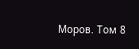Моров. Том 8